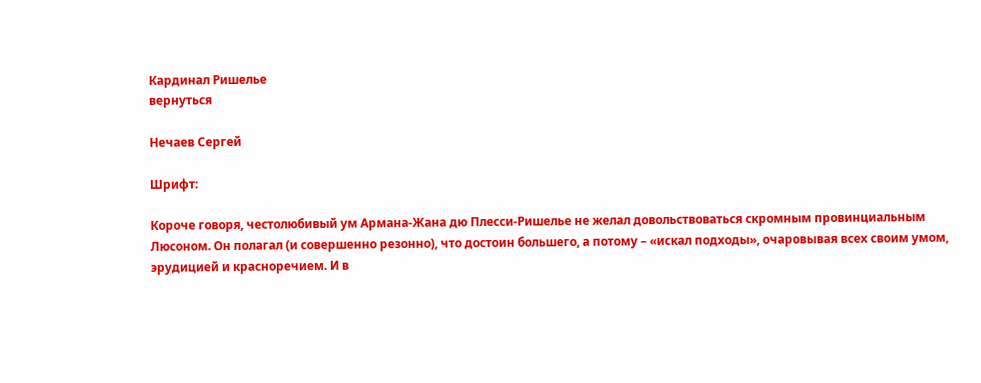Кардинал Ришелье
вернуться

Нечаев Сергей

Шрифт:

Короче говоря, честолюбивый ум Армана-Жана дю Плесси-Ришелье не желал довольствоваться скромным провинциальным Люсоном. Он полагал (и совершенно резонно), что достоин большего, а потому – «искал подходы», очаровывая всех своим умом, эрудицией и красноречием. И в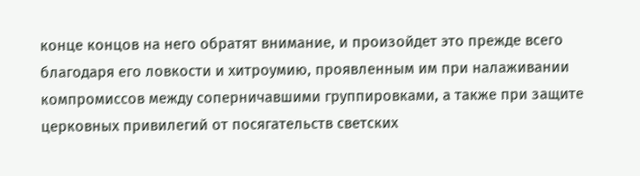конце концов на него обратят внимание, и произойдет это прежде всего благодаря его ловкости и хитроумию, проявленным им при налаживании компромиссов между соперничавшими группировками, а также при защите церковных привилегий от посягательств светских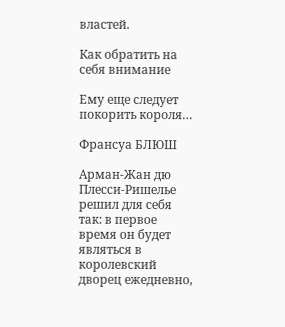властей.

Как обратить на себя внимание

Ему еще следует покорить короля…

Франсуа БЛЮШ

Арман-Жан дю Плесси-Ришелье решил для себя так: в первое время он будет являться в королевский дворец ежедневно,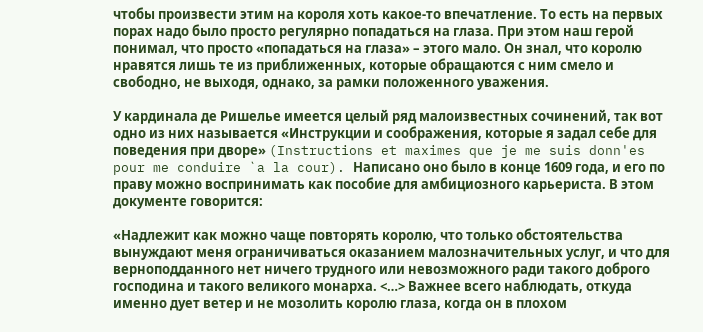чтобы произвести этим на короля хоть какое-то впечатление. То есть на первых порах надо было просто регулярно попадаться на глаза. При этом наш герой понимал, что просто «попадаться на глаза» – этого мало. Он знал, что королю нравятся лишь те из приближенных, которые обращаются с ним смело и свободно, не выходя, однако, за рамки положенного уважения.

У кардинала де Ришелье имеется целый ряд малоизвестных сочинений, так вот одно из них называется «Инструкции и соображения, которые я задал себе для поведения при дворе» (Instructions et maximes que je me suis donn'es pour me conduire `a la cour). Написано оно было в конце 1609 года, и его по праву можно воспринимать как пособие для амбициозного карьериста. В этом документе говорится:

«Надлежит как можно чаще повторять королю, что только обстоятельства вынуждают меня ограничиваться оказанием малозначительных услуг, и что для верноподданного нет ничего трудного или невозможного ради такого доброго господина и такого великого монарха. <…> Важнее всего наблюдать, откуда именно дует ветер и не мозолить королю глаза, когда он в плохом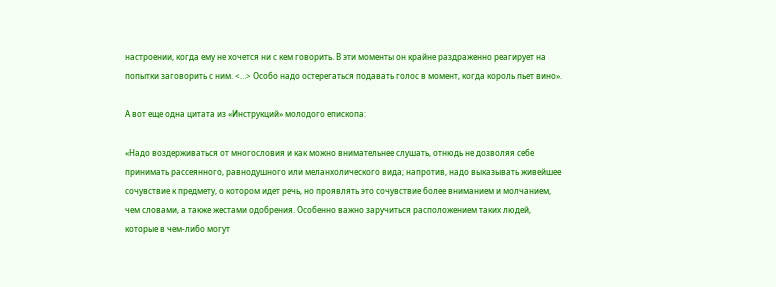настроении, когда ему не хочется ни с кем говорить. В эти моменты он крайне раздраженно реагирует на попытки заговорить с ним. <…> Особо надо остерегаться подавать голос в момент, когда король пьет вино».

А вот еще одна цитата из «Инструкций» молодого епископа:

«Надо воздерживаться от многословия и как можно внимательнее слушать, отнюдь не дозволяя себе принимать рассеянного, равнодушного или меланхолического вида; напротив, надо выказывать живейшее сочувствие к предмету, о котором идет речь, но проявлять это сочувствие более вниманием и молчанием, чем словами, а также жестами одобрения. Особенно важно заручиться расположением таких людей, которые в чем-либо могут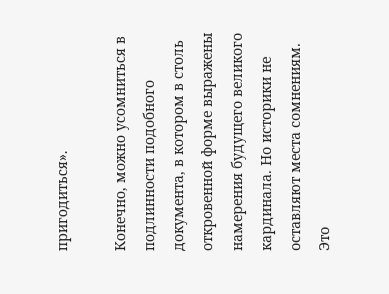пригодиться».

Конечно, можно усомниться в подлинности подобного документа, в котором в столь откровенной форме выражены намерения будущего великого кардинала. Но историки не оставляют места сомнениям. Это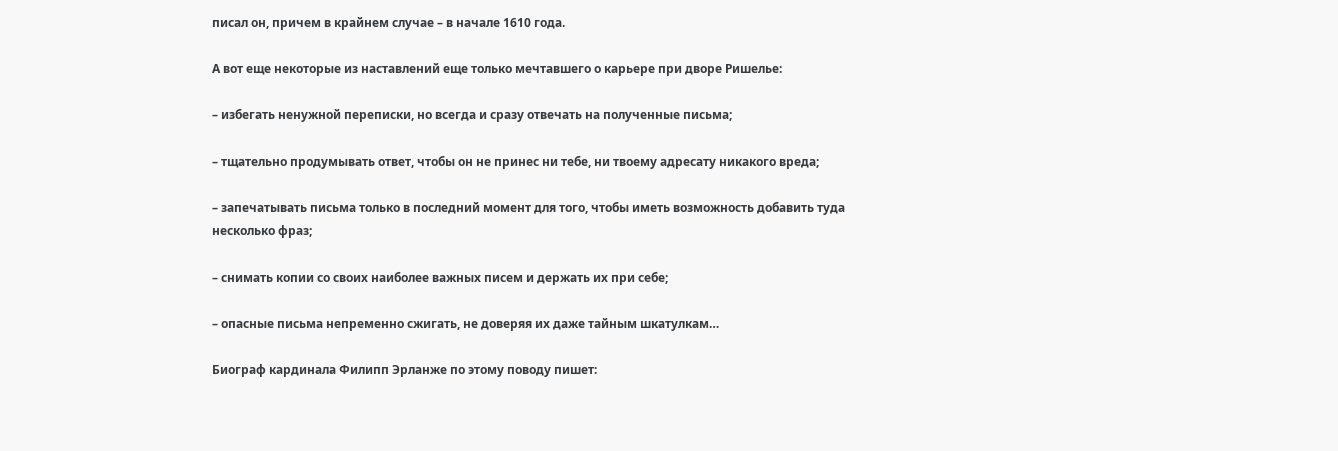писал он, причем в крайнем случае – в начале 1610 года.

А вот еще некоторые из наставлений еще только мечтавшего о карьере при дворе Ришелье:

– избегать ненужной переписки, но всегда и сразу отвечать на полученные письма;

– тщательно продумывать ответ, чтобы он не принес ни тебе, ни твоему адресату никакого вреда;

– запечатывать письма только в последний момент для того, чтобы иметь возможность добавить туда несколько фраз;

– снимать копии со своих наиболее важных писем и держать их при себе;

– опасные письма непременно сжигать, не доверяя их даже тайным шкатулкам…

Биограф кардинала Филипп Эрланже по этому поводу пишет: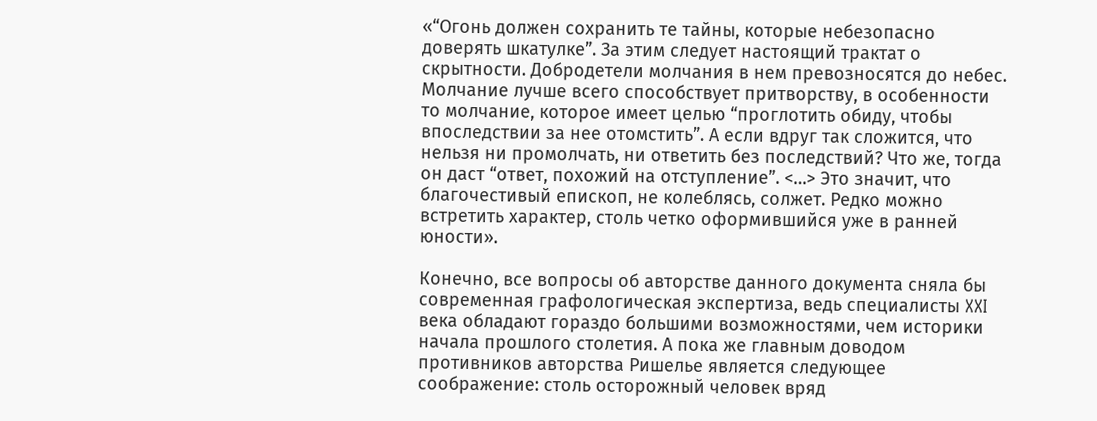«“Огонь должен сохранить те тайны, которые небезопасно доверять шкатулке”. За этим следует настоящий трактат о скрытности. Добродетели молчания в нем превозносятся до небес. Молчание лучше всего способствует притворству, в особенности то молчание, которое имеет целью “проглотить обиду, чтобы впоследствии за нее отомстить”. А если вдруг так сложится, что нельзя ни промолчать, ни ответить без последствий? Что же, тогда он даст “ответ, похожий на отступление”. <…> Это значит, что благочестивый епископ, не колеблясь, солжет. Редко можно встретить характер, столь четко оформившийся уже в ранней юности».

Конечно, все вопросы об авторстве данного документа сняла бы современная графологическая экспертиза, ведь специалисты XXI века обладают гораздо большими возможностями, чем историки начала прошлого столетия. А пока же главным доводом противников авторства Ришелье является следующее соображение: столь осторожный человек вряд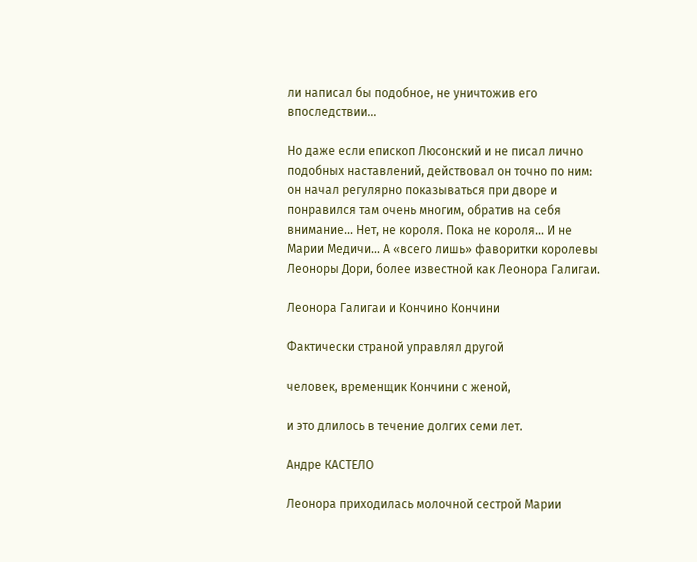ли написал бы подобное, не уничтожив его впоследствии…

Но даже если епископ Люсонский и не писал лично подобных наставлений, действовал он точно по ним: он начал регулярно показываться при дворе и понравился там очень многим, обратив на себя внимание… Нет, не короля. Пока не короля… И не Марии Медичи… А «всего лишь» фаворитки королевы Леоноры Дори, более известной как Леонора Галигаи.

Леонора Галигаи и Кончино Кончини

Фактически страной управлял другой

человек, временщик Кончини с женой,

и это длилось в течение долгих семи лет.

Андре КАСТЕЛО

Леонора приходилась молочной сестрой Марии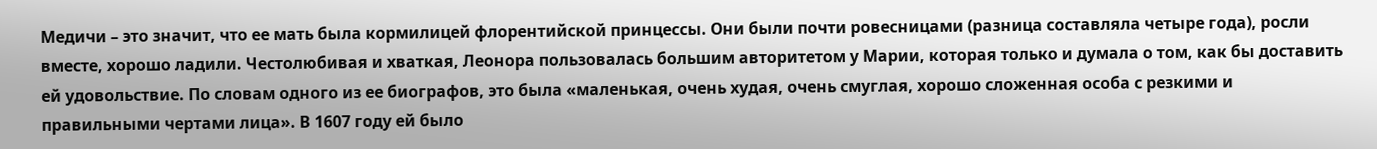Медичи – это значит, что ее мать была кормилицей флорентийской принцессы. Они были почти ровесницами (разница составляла четыре года), росли вместе, хорошо ладили. Честолюбивая и хваткая, Леонора пользовалась большим авторитетом у Марии, которая только и думала о том, как бы доставить ей удовольствие. По словам одного из ее биографов, это была «маленькая, очень худая, очень смуглая, хорошо сложенная особа с резкими и правильными чертами лица». В 1607 году ей было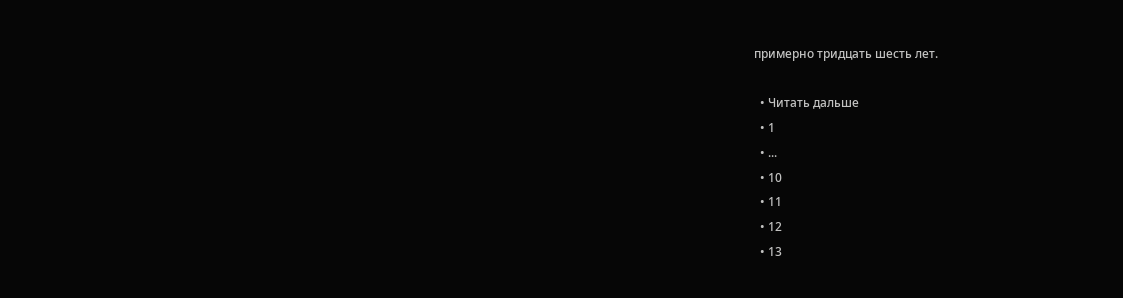примерно тридцать шесть лет.

  • Читать дальше
  • 1
  • ...
  • 10
  • 11
  • 12
  • 13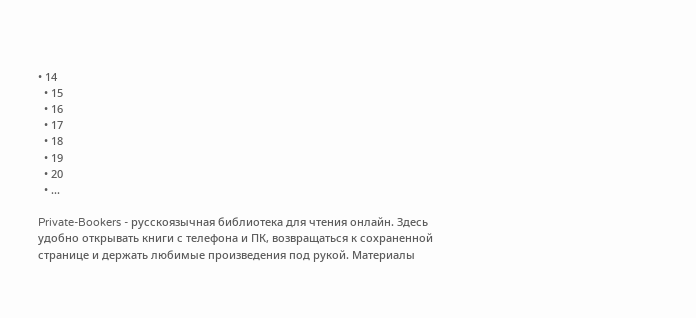• 14
  • 15
  • 16
  • 17
  • 18
  • 19
  • 20
  • ...

Private-Bookers - русскоязычная библиотека для чтения онлайн. Здесь удобно открывать книги с телефона и ПК, возвращаться к сохраненной странице и держать любимые произведения под рукой. Материалы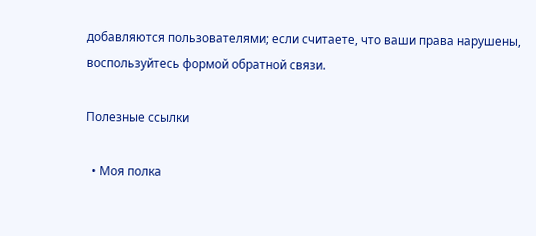добавляются пользователями; если считаете, что ваши права нарушены, воспользуйтесь формой обратной связи.

Полезные ссылки

  • Моя полка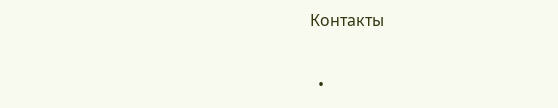Контакты

  •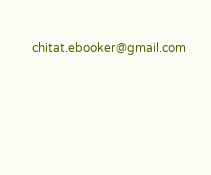chitat.ebooker@gmail.com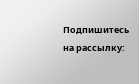Подпишитесь на рассылку: